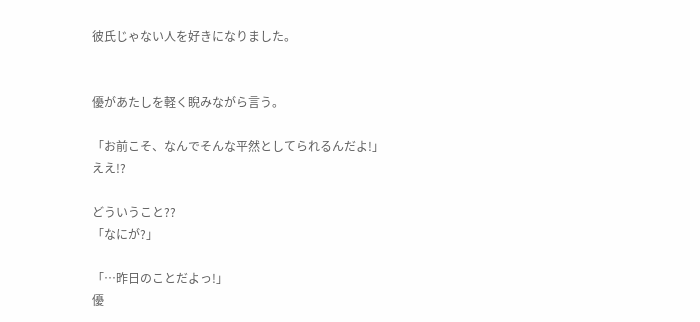彼氏じゃない人を好きになりました。


優があたしを軽く睨みながら言う。

「お前こそ、なんでそんな平然としてられるんだよ!」
ええ!?

どういうこと??
「なにが?」

「…昨日のことだよっ!」
優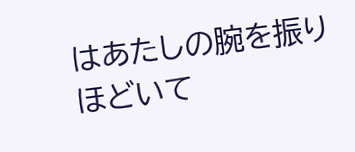はあたしの腕を振りほどいて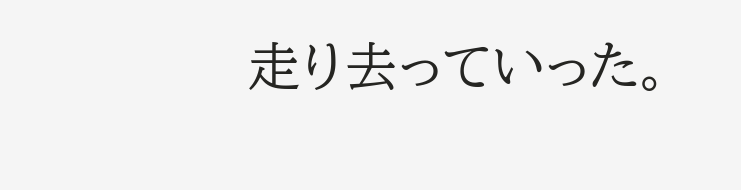走り去っていった。